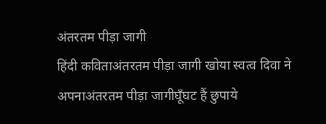अंतरतम पीड़ा जागी
हिंदी कविताअंतरतम पीड़ा जागी खोया स्वत्व दिवा ने अपनाअंतरतम पीड़ा जागीघूँघट हैं छुपाये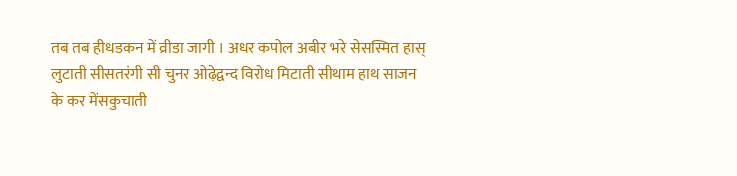तब तब हीधडकन में व्रीडा जागी । अधर कपोल अबीर भरे सेसस्मित हास् लुटाती सीसतरंगी सी चुनर ओढ़ेद्वन्द विरोध मिटाती सीथाम हाथ साजन के कर मेंसकुचाती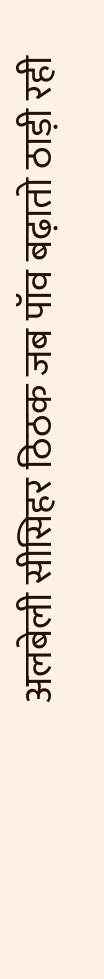अलबेली सीसिहर ठिठक जब पॉव बढ़ातो ठाड़ी रही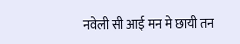नवेली सी आई मन मे छायी तन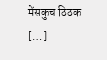मेंसकुच ठिठक […]